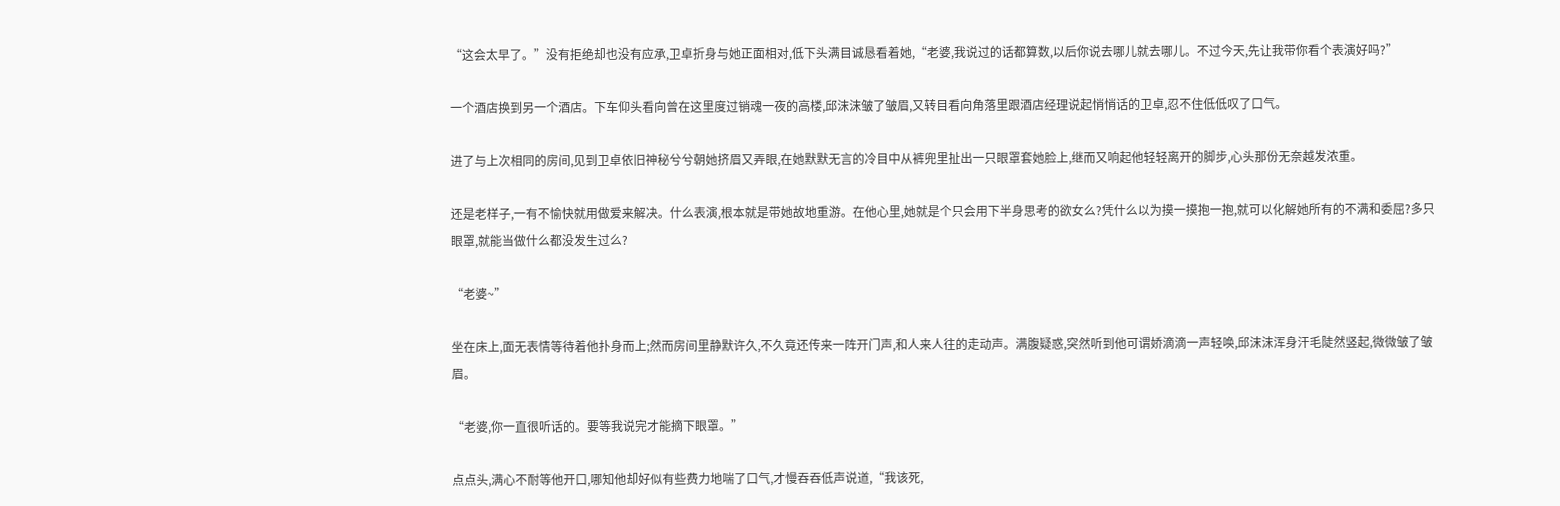“这会太早了。”没有拒绝却也没有应承,卫卓折身与她正面相对,低下头满目诚恳看着她,“老婆,我说过的话都算数,以后你说去哪儿就去哪儿。不过今天,先让我带你看个表演好吗?”

一个酒店换到另一个酒店。下车仰头看向曾在这里度过销魂一夜的高楼,邱沫沫皱了皱眉,又转目看向角落里跟酒店经理说起悄悄话的卫卓,忍不住低低叹了口气。

进了与上次相同的房间,见到卫卓依旧神秘兮兮朝她挤眉又弄眼,在她默默无言的冷目中从裤兜里扯出一只眼罩套她脸上,继而又响起他轻轻离开的脚步,心头那份无奈越发浓重。

还是老样子,一有不愉快就用做爱来解决。什么表演,根本就是带她故地重游。在他心里,她就是个只会用下半身思考的欲女么?凭什么以为摸一摸抱一抱,就可以化解她所有的不满和委屈?多只眼罩,就能当做什么都没发生过么?

“老婆~”

坐在床上,面无表情等待着他扑身而上;然而房间里静默许久,不久竟还传来一阵开门声,和人来人往的走动声。满腹疑惑,突然听到他可谓娇滴滴一声轻唤,邱沫沫浑身汗毛陡然竖起,微微皱了皱眉。

“老婆,你一直很听话的。要等我说完才能摘下眼罩。”

点点头,满心不耐等他开口,哪知他却好似有些费力地喘了口气,才慢吞吞低声说道,“我该死,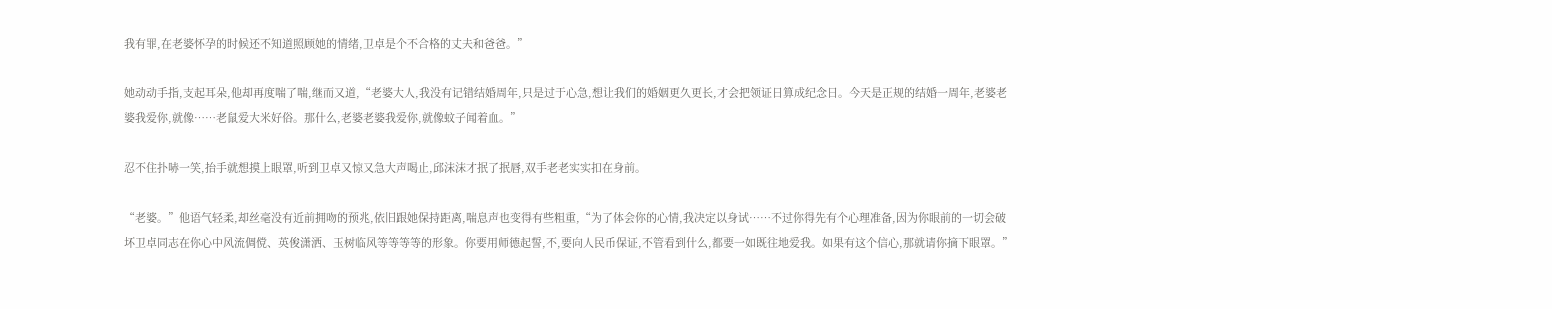我有罪,在老婆怀孕的时候还不知道照顾她的情绪,卫卓是个不合格的丈夫和爸爸。”

她动动手指,支起耳朵,他却再度喘了喘,继而又道,“老婆大人,我没有记错结婚周年,只是过于心急,想让我们的婚姻更久更长,才会把领证日算成纪念日。今天是正规的结婚一周年,老婆老婆我爱你,就像……老鼠爱大米好俗。那什么,老婆老婆我爱你,就像蚊子闻着血。”

忍不住扑哧一笑,抬手就想摸上眼罩,听到卫卓又惊又急大声喝止,邱沫沫才抿了抿唇,双手老老实实扣在身前。

“老婆。”他语气轻柔,却丝毫没有近前拥吻的预兆,依旧跟她保持距离,喘息声也变得有些粗重,“为了体会你的心情,我决定以身试……不过你得先有个心理准备,因为你眼前的一切会破坏卫卓同志在你心中风流倜傥、英俊潇洒、玉树临风等等等等的形象。你要用师德起誓,不,要向人民币保证,不管看到什么,都要一如既往地爱我。如果有这个信心,那就请你摘下眼罩。”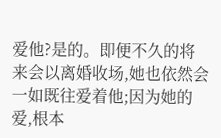爱他?是的。即便不久的将来会以离婚收场,她也依然会一如既往爱着他;因为她的爱,根本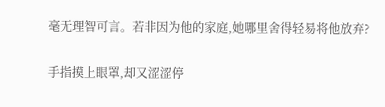毫无理智可言。若非因为他的家庭,她哪里舍得轻易将他放弃?

手指摸上眼罩,却又涩涩停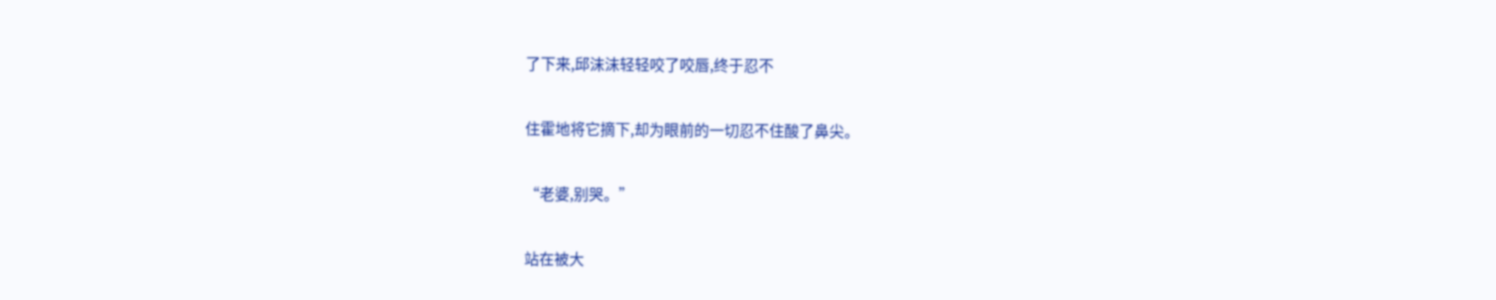了下来,邱沫沫轻轻咬了咬唇,终于忍不

住霍地将它摘下,却为眼前的一切忍不住酸了鼻尖。

“老婆,别哭。”

站在被大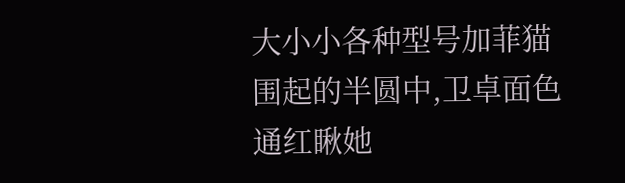大小小各种型号加菲猫围起的半圆中,卫卓面色通红瞅她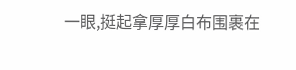一眼,挺起拿厚厚白布围裹在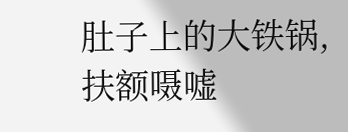肚子上的大铁锅,扶额嗫嘘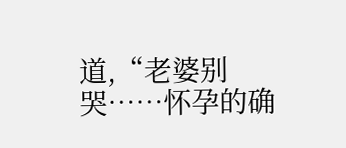道,“老婆别哭……怀孕的确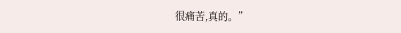很痛苦,真的。”